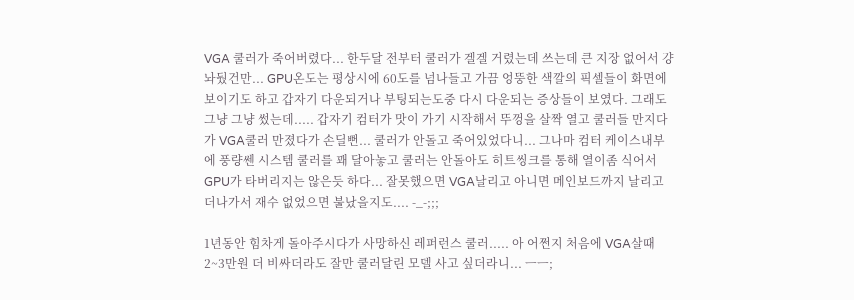VGA 쿨러가 죽어버렸다... 한두달 전부터 쿨러가 겔겔 거렸는데 쓰는데 큰 지장 없어서 걍 놔뒀건만... GPU온도는 평상시에 60도를 넘나들고 가끔 엉뚱한 색깔의 픽셀들이 화면에 보이기도 하고 갑자기 다운되거나 부팅되는도중 다시 다운되는 증상들이 보였다. 그래도 그냥 그냥 썼는데..... 갑자기 컴터가 맛이 가기 시작해서 뚜껑을 살짝 열고 쿨러들 만지다가 VGA쿨러 만졌다가 손딜뻔... 쿨러가 안돌고 죽어있었다니... 그나마 컴터 케이스내부에 풍량쎈 시스템 쿨러를 꽤 달아놓고 쿨러는 안돌아도 히트씽크를 통해 열이좀 식어서 GPU가 타버리지는 않은듯 하다... 잘못했으면 VGA날리고 아니면 메인보드까지 날리고 더나가서 재수 없었으면 불났을지도.... -_-;;;

1년동안 힘차게 돌아주시다가 사망하신 레퍼런스 쿨러..... 아 어쩐지 처음에 VGA살때 2~3만원 더 비싸더라도 잘만 쿨러달린 모델 사고 싶더라니... ㅡㅡ;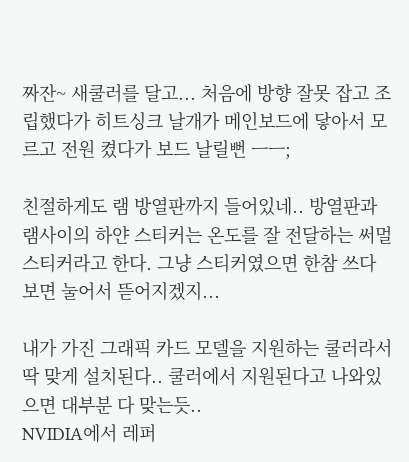짜잔~ 새쿨러를 달고... 처음에 방향 잘못 잡고 조립했다가 히트싱크 날개가 메인보드에 닿아서 모르고 전원 켰다가 보드 날릴뻔 ㅡㅡ;

친절하게도 램 방열판까지 들어있네.. 방열판과 램사이의 하얀 스티커는 온도를 잘 전달하는 써멀 스티커라고 한다. 그냥 스티커였으면 한참 쓰다보면 눌어서 뜯어지겠지...

내가 가진 그래픽 카드 모델을 지원하는 쿨러라서 딱 맞게 설치된다.. 쿨러에서 지원된다고 나와있으면 대부분 다 맞는듯..
NVIDIA에서 레퍼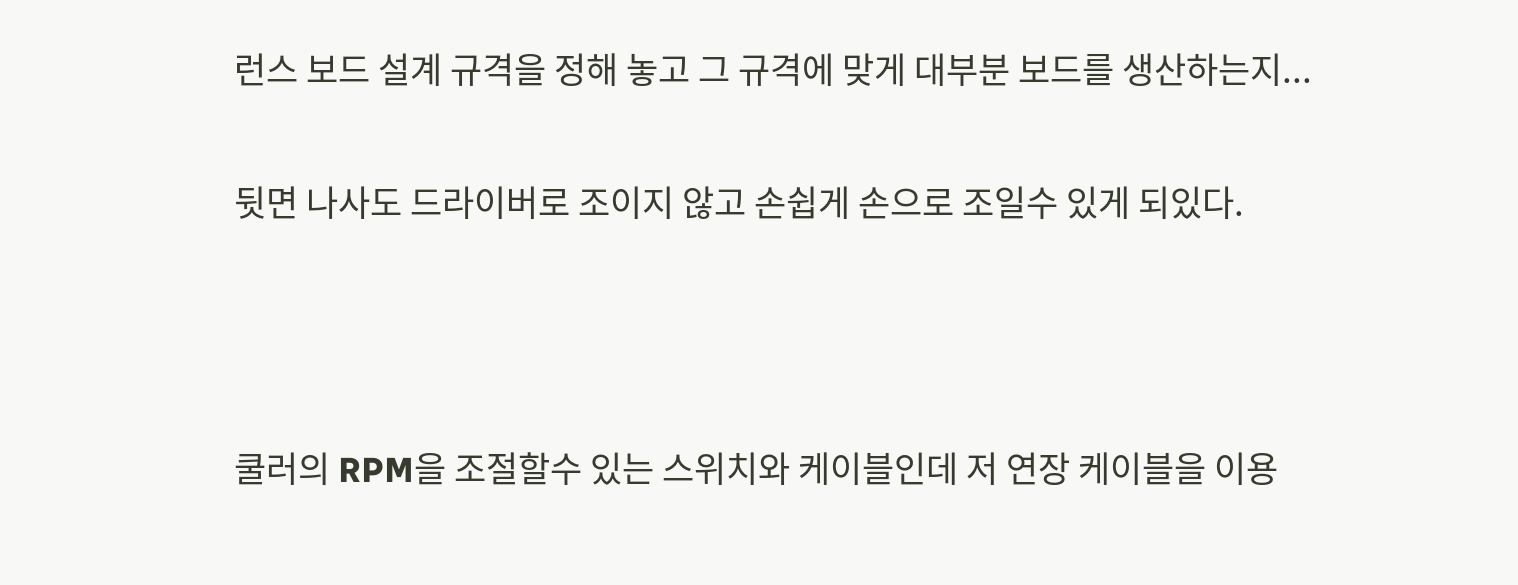런스 보드 설계 규격을 정해 놓고 그 규격에 맞게 대부분 보드를 생산하는지...

뒷면 나사도 드라이버로 조이지 않고 손쉽게 손으로 조일수 있게 되있다.



쿨러의 RPM을 조절할수 있는 스위치와 케이블인데 저 연장 케이블을 이용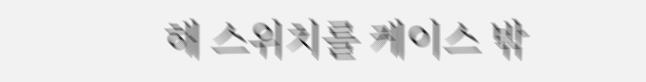해 스위치를 케이스 밖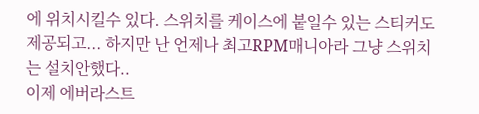에 위치시킬수 있다. 스위치를 케이스에 붙일수 있는 스티커도 제공되고... 하지만 난 언제나 최고RPM매니아라 그냥 스위치는 설치안했다..
이제 에버라스트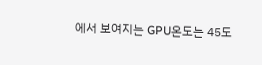에서 보여지는 GPU온도는 45도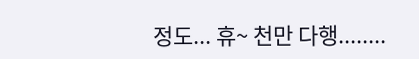정도... 휴~ 천만 다행........